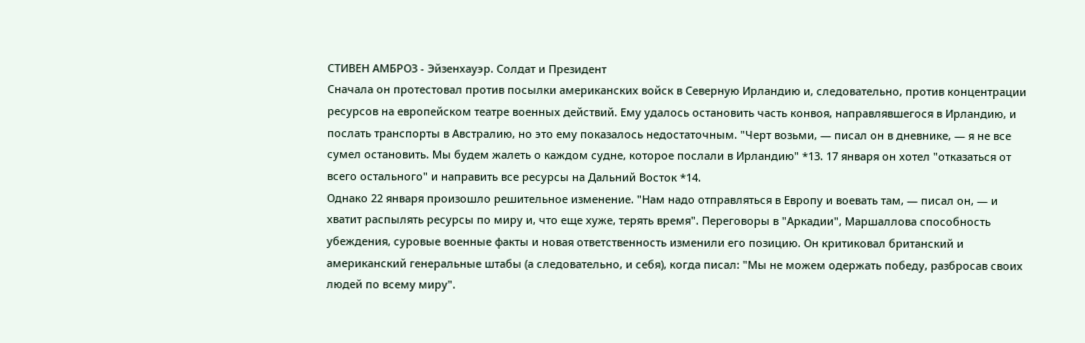СТИВЕН АМБРОЗ - Эйзенхауэр. Солдат и Президент
Сначала он протестовал против посылки американских войск в Северную Ирландию и, следовательно, против концентрации ресурсов на европейском театре военных действий. Ему удалось остановить часть конвоя, направлявшегося в Ирландию, и послать транспорты в Австралию, но это ему показалось недостаточным. "Черт возьми, — писал он в дневнике, — я не все сумел остановить. Мы будем жалеть о каждом судне, которое послали в Ирландию" *13. 17 января он хотел "отказаться от всего остального" и направить все ресурсы на Дальний Восток *14.
Однако 22 января произошло решительное изменение. "Нам надо отправляться в Европу и воевать там, — писал он, — и хватит распылять ресурсы по миру и, что еще хуже, терять время". Переговоры в "Аркадии", Маршаллова способность убеждения, суровые военные факты и новая ответственность изменили его позицию. Он критиковал британский и американский генеральные штабы (а следовательно, и себя), когда писал: "Мы не можем одержать победу, разбросав своих людей по всему миру".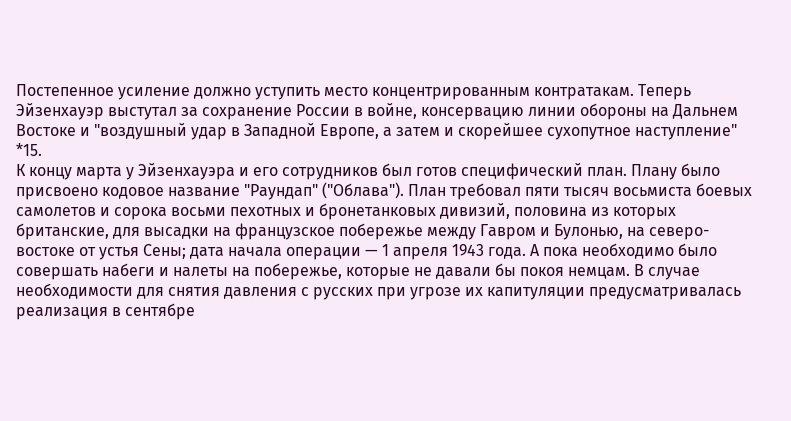Постепенное усиление должно уступить место концентрированным контратакам. Теперь Эйзенхауэр выстутал за сохранение России в войне, консервацию линии обороны на Дальнем Востоке и "воздушный удар в Западной Европе, а затем и скорейшее сухопутное наступление" *15.
К концу марта у Эйзенхауэра и его сотрудников был готов специфический план. Плану было присвоено кодовое название "Раундап" ("Облава"). План требовал пяти тысяч восьмиста боевых самолетов и сорока восьми пехотных и бронетанковых дивизий, половина из которых британские, для высадки на французское побережье между Гавром и Булонью, на северо-востоке от устья Сены; дата начала операции — 1 апреля 1943 года. А пока необходимо было совершать набеги и налеты на побережье, которые не давали бы покоя немцам. В случае необходимости для снятия давления с русских при угрозе их капитуляции предусматривалась реализация в сентябре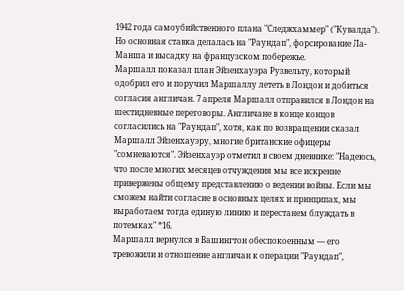1942 года самоубийственного плана "Следжхаммер" ("Кувалда"). Но основная ставка делалась на "Раундап", форсирование Ла-Манша и высадку на французском побережье.
Маршалл показал план Эйзенхауэра Рузвельту, который одобрил его и поручил Маршаллу лететь в Лондон и добиться согласия англичан. 7 апреля Маршалл отправился в Лондон на шестидневные переговоры. Англичане в конце концов согласились на "Раундап", хотя, как по возвращении сказал Маршалл Эйзенхауэру, многие британские офицеры "сомневаются". Эйзенхауэр отметил в своем дневнике: "Надеюсь, что после многих месяцев отчуждения мы все искренне привержены общему представлению о ведении войны. Если мы сможем найти согласие в основных целях и принципах, мы выработаем тогда единую линию и перестанем блуждать в потемках" *16.
Маршалл вернулся в Вашингтон обеспокоенным — его тревожили и отношение англичан к операции "Раундап",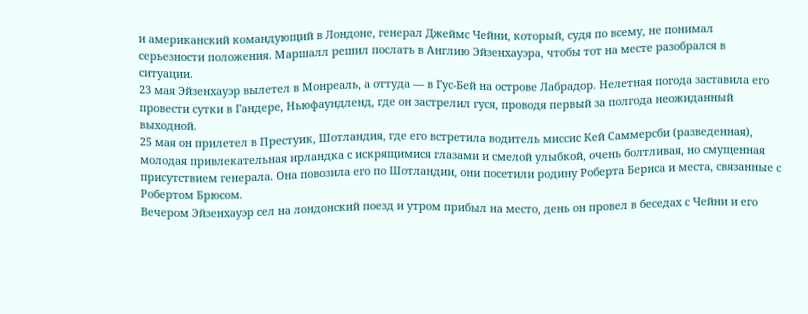и американский командующий в Лондоне, генерал Джеймс Чейни, который, судя по всему, не понимал серьезности положения. Маршалл решил послать в Англию Эйзенхауэра, чтобы тот на месте разобрался в ситуации.
23 мая Эйзенхауэр вылетел в Монреаль, а оттуда — в Гус-Бей на острове Лабрадор. Нелетная погода заставила его провести сутки в Гандере, Ньюфаундленд, где он застрелил гуся, проводя первый за полгода неожиданный выходной.
25 мая он прилетел в Престуик, Шотландия, где его встретила водитель миссис Кей Саммерсби (разведенная), молодая привлекательная ирландка с искрящимися глазами и смелой улыбкой, очень болтливая, но смущенная присутствием генерала. Она повозила его по Шотландии, они посетили родину Роберта Бернса и места, связанные с Робертом Брюсом.
Вечером Эйзенхауэр сел на лондонский поезд и утром прибыл на место, день он провел в беседах с Чейни и его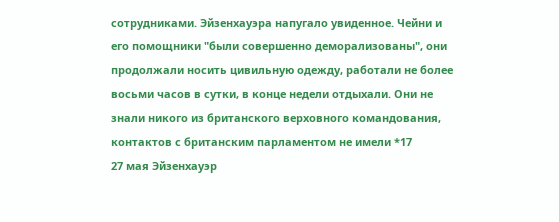сотрудниками. Эйзенхауэра напугало увиденное. Чейни и его помощники "были совершенно деморализованы", они продолжали носить цивильную одежду, работали не более восьми часов в сутки, в конце недели отдыхали. Они не знали никого из британского верховного командования, контактов с британским парламентом не имели *17
27 мая Эйзенхауэр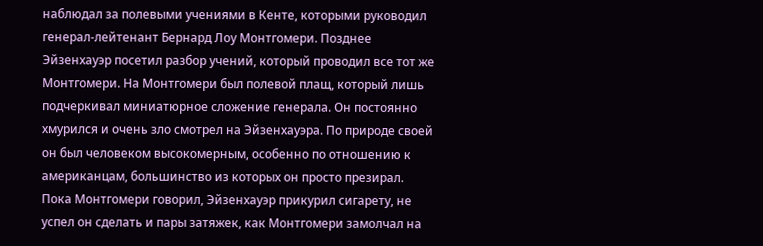наблюдал за полевыми учениями в Кенте, которыми руководил генерал-лейтенант Бернард Лоу Монтгомери. Позднее Эйзенхауэр посетил разбор учений, который проводил все тот же Монтгомери. На Монтгомери был полевой плащ, который лишь подчеркивал миниатюрное сложение генерала. Он постоянно хмурился и очень зло смотрел на Эйзенхауэра. По природе своей он был человеком высокомерным, особенно по отношению к американцам, большинство из которых он просто презирал. Пока Монтгомери говорил, Эйзенхауэр прикурил сигарету, не успел он сделать и пары затяжек, как Монтгомери замолчал на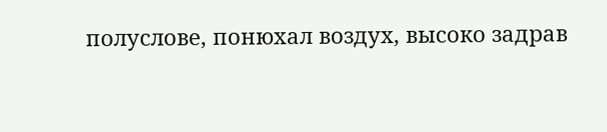полуслове, понюхал воздух, высоко задрав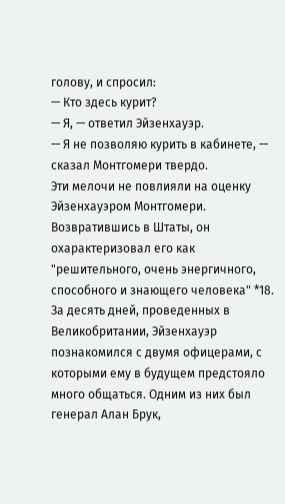голову, и спросил:
— Кто здесь курит?
— Я, — ответил Эйзенхауэр.
— Я не позволяю курить в кабинете, — сказал Монтгомери твердо.
Эти мелочи не повлияли на оценку Эйзенхауэром Монтгомери. Возвратившись в Штаты, он охарактеризовал его как "решительного, очень энергичного, способного и знающего человека" *18.
За десять дней, проведенных в Великобритании, Эйзенхауэр познакомился с двумя офицерами, с которыми ему в будущем предстояло много общаться. Одним из них был генерал Алан Брук,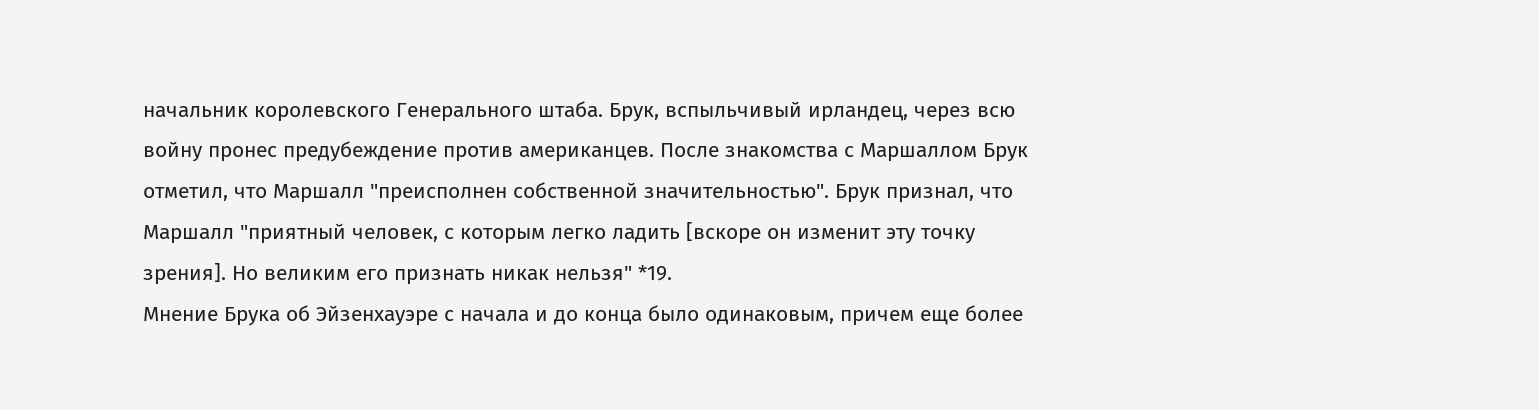начальник королевского Генерального штаба. Брук, вспыльчивый ирландец, через всю войну пронес предубеждение против американцев. После знакомства с Маршаллом Брук отметил, что Маршалл "преисполнен собственной значительностью". Брук признал, что Маршалл "приятный человек, с которым легко ладить [вскоре он изменит эту точку зрения]. Но великим его признать никак нельзя" *19.
Мнение Брука об Эйзенхауэре с начала и до конца было одинаковым, причем еще более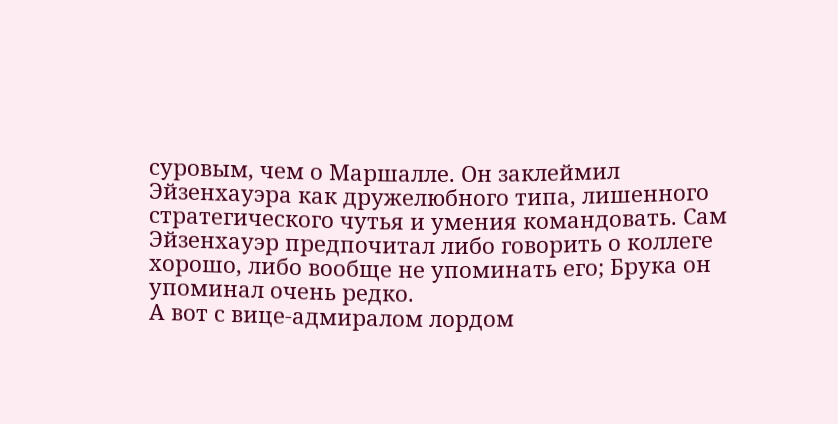суровым, чем о Маршалле. Он заклеймил Эйзенхауэра как дружелюбного типа, лишенного стратегического чутья и умения командовать. Сам Эйзенхауэр предпочитал либо говорить о коллеге хорошо, либо вообще не упоминать его; Брука он упоминал очень редко.
А вот с вице-адмиралом лордом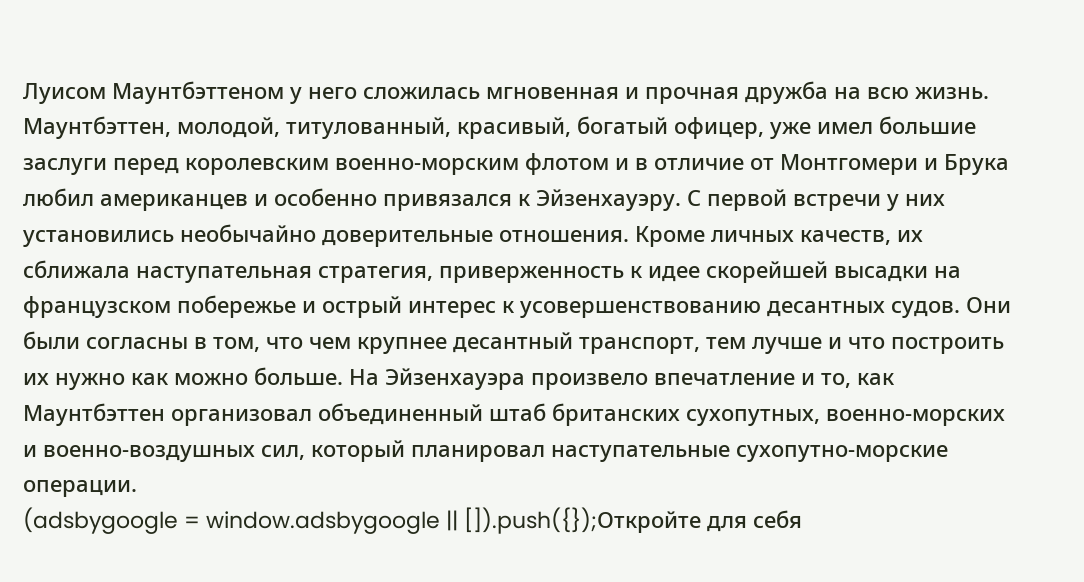Луисом Маунтбэттеном у него сложилась мгновенная и прочная дружба на всю жизнь. Маунтбэттен, молодой, титулованный, красивый, богатый офицер, уже имел большие заслуги перед королевским военно-морским флотом и в отличие от Монтгомери и Брука любил американцев и особенно привязался к Эйзенхауэру. С первой встречи у них установились необычайно доверительные отношения. Кроме личных качеств, их сближала наступательная стратегия, приверженность к идее скорейшей высадки на французском побережье и острый интерес к усовершенствованию десантных судов. Они были согласны в том, что чем крупнее десантный транспорт, тем лучше и что построить их нужно как можно больше. На Эйзенхауэра произвело впечатление и то, как Маунтбэттен организовал объединенный штаб британских сухопутных, военно-морских и военно-воздушных сил, который планировал наступательные сухопутно-морские операции.
(adsbygoogle = window.adsbygoogle || []).push({});Откройте для себя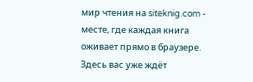мир чтения на siteknig.com - месте, где каждая книга оживает прямо в браузере. Здесь вас уже ждёт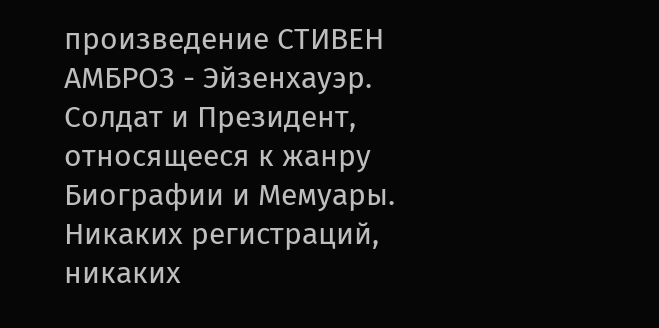произведение СТИВЕН АМБРОЗ - Эйзенхауэр. Солдат и Президент, относящееся к жанру Биографии и Мемуары. Никаких регистраций, никаких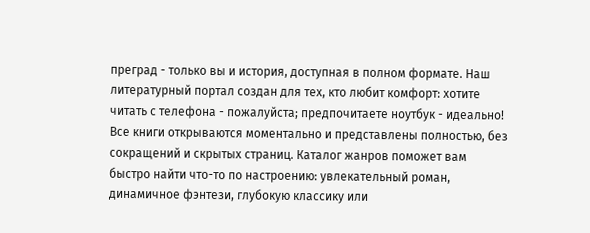преград - только вы и история, доступная в полном формате. Наш литературный портал создан для тех, кто любит комфорт: хотите читать с телефона - пожалуйста; предпочитаете ноутбук - идеально! Все книги открываются моментально и представлены полностью, без сокращений и скрытых страниц. Каталог жанров поможет вам быстро найти что-то по настроению: увлекательный роман, динамичное фэнтези, глубокую классику или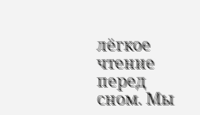лёгкое чтение перед сном. Мы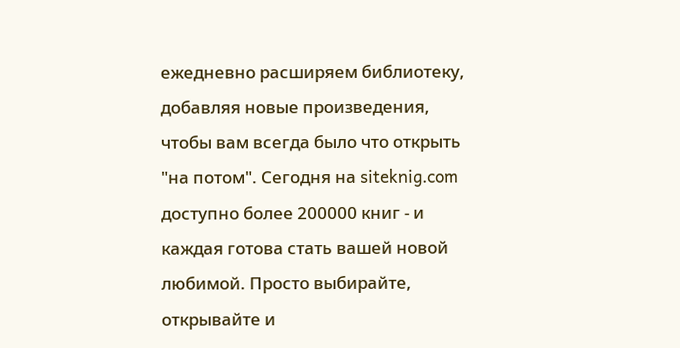ежедневно расширяем библиотеку, добавляя новые произведения, чтобы вам всегда было что открыть "на потом". Сегодня на siteknig.com доступно более 200000 книг - и каждая готова стать вашей новой любимой. Просто выбирайте, открывайте и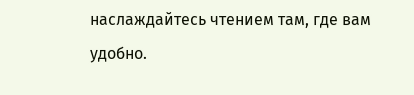наслаждайтесь чтением там, где вам удобно.